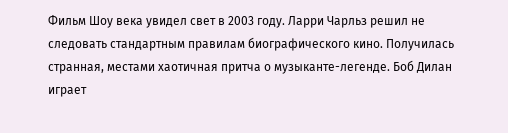Фильм Шоу века увидел свет в 2003 году. Ларри Чарльз решил не следовать стандартным правилам биографического кино. Получилась странная, местами хаотичная притча о музыканте-легенде. Боб Дилан играет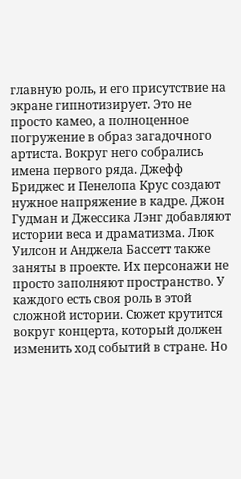главную роль, и его присутствие на экране гипнотизирует. Это не просто камео, а полноценное погружение в образ загадочного артиста. Вокруг него собрались имена первого ряда. Джефф Бриджес и Пенелопа Крус создают нужное напряжение в кадре. Джон Гудман и Джессика Лэнг добавляют истории веса и драматизма. Люк Уилсон и Анджела Бассетт также заняты в проекте. Их персонажи не просто заполняют пространство. У каждого есть своя роль в этой сложной истории. Сюжет крутится вокруг концерта, который должен изменить ход событий в стране. Но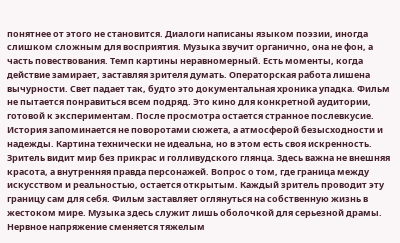понятнее от этого не становится. Диалоги написаны языком поэзии, иногда слишком сложным для восприятия. Музыка звучит органично, она не фон, а часть повествования. Темп картины неравномерный. Есть моменты, когда действие замирает, заставляя зрителя думать. Операторская работа лишена вычурности. Свет падает так, будто это документальная хроника упадка. Фильм не пытается понравиться всем подряд. Это кино для конкретной аудитории, готовой к экспериментам. После просмотра остается странное послевкусие. История запоминается не поворотами сюжета, а атмосферой безысходности и надежды. Картина технически не идеальна, но в этом есть своя искренность. Зритель видит мир без прикрас и голливудского глянца. Здесь важна не внешняя красота, а внутренняя правда персонажей. Вопрос о том, где граница между искусством и реальностью, остается открытым. Каждый зритель проводит эту границу сам для себя. Фильм заставляет оглянуться на собственную жизнь в жестоком мире. Музыка здесь служит лишь оболочкой для серьезной драмы. Нервное напряжение сменяется тяжелым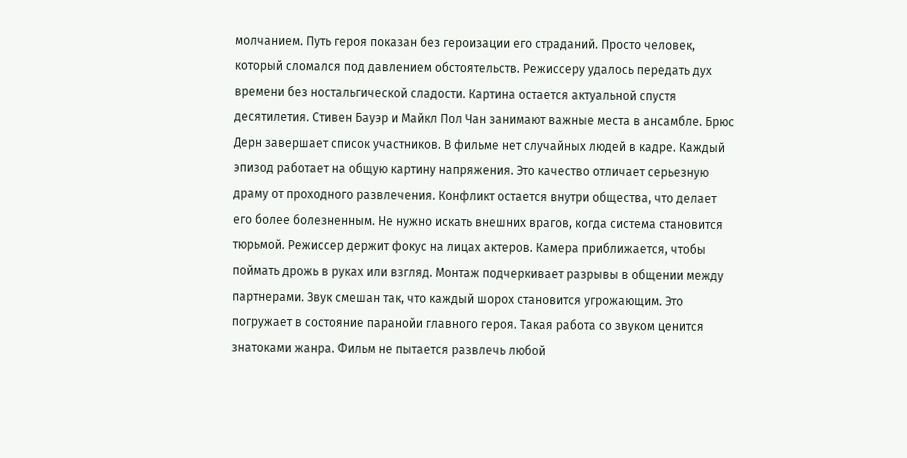молчанием. Путь героя показан без героизации его страданий. Просто человек, который сломался под давлением обстоятельств. Режиссеру удалось передать дух времени без ностальгической сладости. Картина остается актуальной спустя десятилетия. Стивен Бауэр и Майкл Пол Чан занимают важные места в ансамбле. Брюс Дерн завершает список участников. В фильме нет случайных людей в кадре. Каждый эпизод работает на общую картину напряжения. Это качество отличает серьезную драму от проходного развлечения. Конфликт остается внутри общества, что делает его более болезненным. Не нужно искать внешних врагов, когда система становится тюрьмой. Режиссер держит фокус на лицах актеров. Камера приближается, чтобы поймать дрожь в руках или взгляд. Монтаж подчеркивает разрывы в общении между партнерами. Звук смешан так, что каждый шорох становится угрожающим. Это погружает в состояние паранойи главного героя. Такая работа со звуком ценится знатоками жанра. Фильм не пытается развлечь любой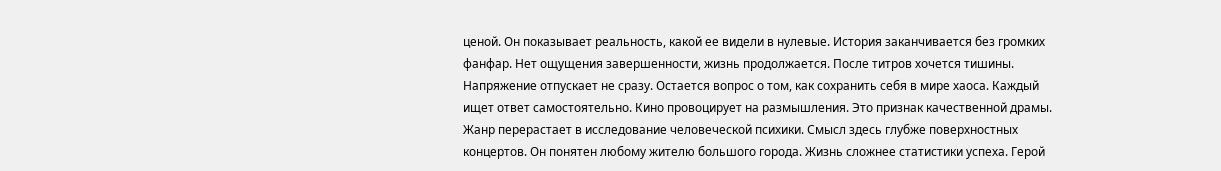ценой. Он показывает реальность, какой ее видели в нулевые. История заканчивается без громких фанфар. Нет ощущения завершенности, жизнь продолжается. После титров хочется тишины. Напряжение отпускает не сразу. Остается вопрос о том, как сохранить себя в мире хаоса. Каждый ищет ответ самостоятельно. Кино провоцирует на размышления. Это признак качественной драмы. Жанр перерастает в исследование человеческой психики. Смысл здесь глубже поверхностных концертов. Он понятен любому жителю большого города. Жизнь сложнее статистики успеха. Герой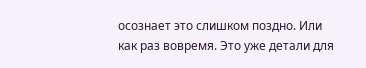осознает это слишком поздно. Или как раз вовремя. Это уже детали для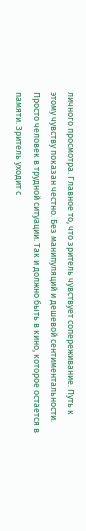личного просмотра. Главное то, что зритель чувствует сопереживание. Путь к этому чувству показан честно. Без манипуляций и дешевой сентиментальности. Просто человек в трудной ситуации. Так и должно быть в кино, которое остается в памяти. Зритель уходит с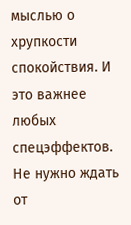мыслью о хрупкости спокойствия. И это важнее любых спецэффектов. Не нужно ждать от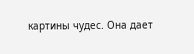картины чудес. Она дает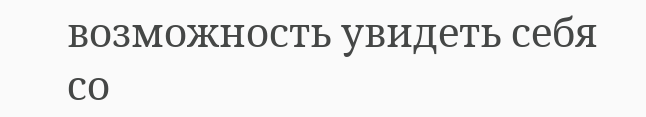возможность увидеть себя со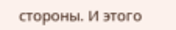стороны. И этого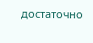достаточно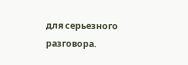для серьезного разговора.